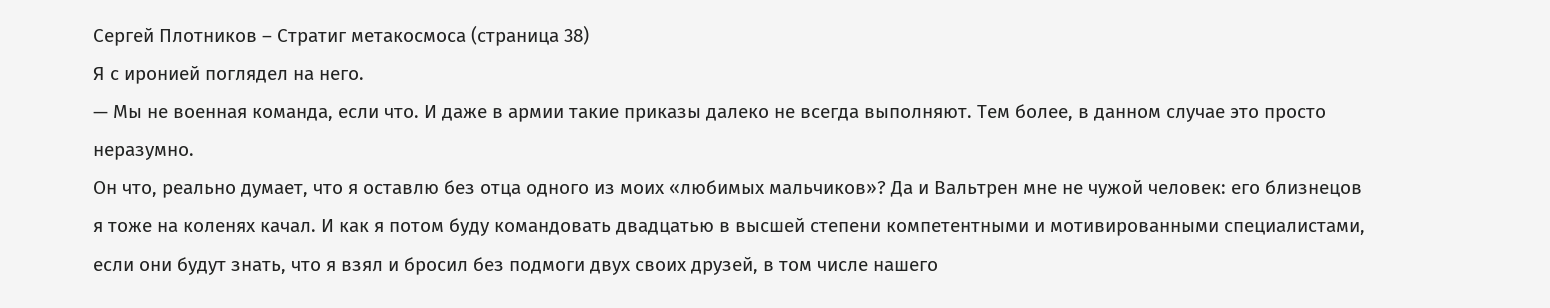Сергей Плотников – Стратиг метакосмоса (страница 38)
Я с иронией поглядел на него.
— Мы не военная команда, если что. И даже в армии такие приказы далеко не всегда выполняют. Тем более, в данном случае это просто неразумно.
Он что, реально думает, что я оставлю без отца одного из моих «любимых мальчиков»? Да и Вальтрен мне не чужой человек: его близнецов я тоже на коленях качал. И как я потом буду командовать двадцатью в высшей степени компетентными и мотивированными специалистами, если они будут знать, что я взял и бросил без подмоги двух своих друзей, в том числе нашего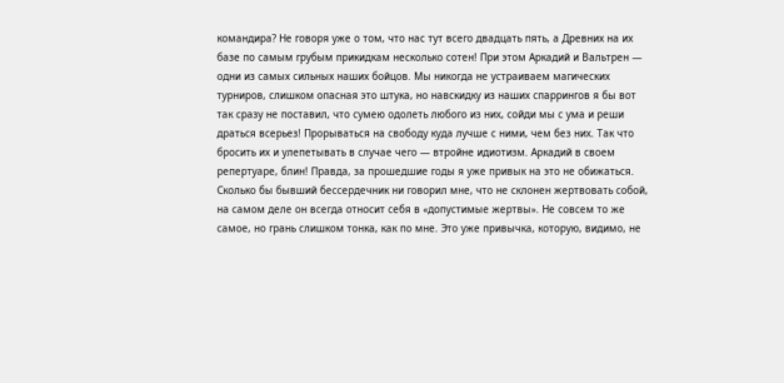командира? Не говоря уже о том, что нас тут всего двадцать пять, а Древних на их базе по самым грубым прикидкам несколько сотен! При этом Аркадий и Вальтрен — одни из самых сильных наших бойцов. Мы никогда не устраиваем магических турниров, слишком опасная это штука, но навскидку из наших спаррингов я бы вот так сразу не поставил, что сумею одолеть любого из них, сойди мы с ума и реши драться всерьез! Прорываться на свободу куда лучше с ними, чем без них. Так что бросить их и улепетывать в случае чего — втройне идиотизм. Аркадий в своем репертуаре, блин! Правда, за прошедшие годы я уже привык на это не обижаться. Сколько бы бывший бессердечник ни говорил мне, что не склонен жертвовать собой, на самом деле он всегда относит себя в «допустимые жертвы». Не совсем то же самое, но грань слишком тонка, как по мне. Это уже привычка, которую, видимо, не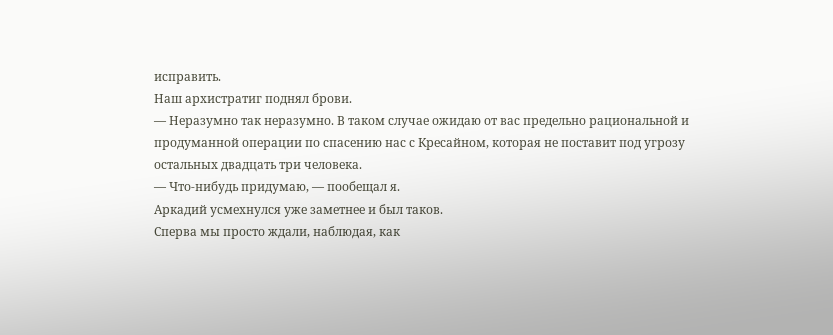исправить.
Наш архистратиг поднял брови.
— Неразумно так неразумно. В таком случае ожидаю от вас предельно рациональной и продуманной операции по спасению нас с Кресайном, которая не поставит под угрозу остальных двадцать три человека.
— Что-нибудь придумаю, — пообещал я.
Аркадий усмехнулся уже заметнее и был таков.
Сперва мы просто ждали, наблюдая, как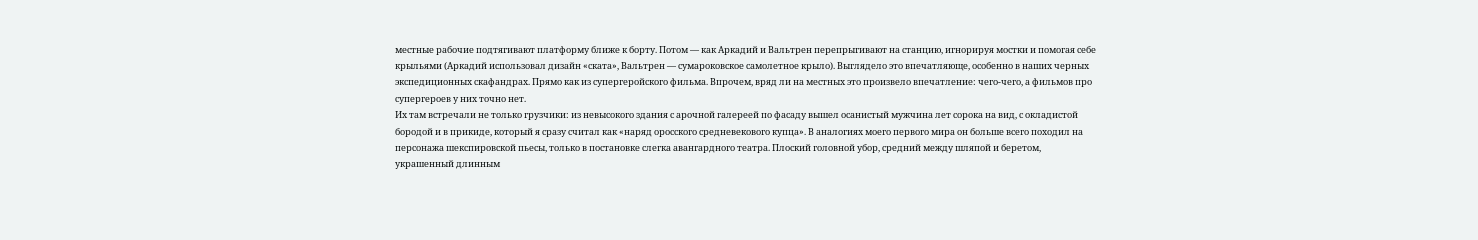местные рабочие подтягивают платформу ближе к борту. Потом — как Аркадий и Вальтрен перепрыгивают на станцию, игнорируя мостки и помогая себе крыльями (Аркадий использовал дизайн «ската», Вальтрен — сумароковское самолетное крыло). Выглядело это впечатляюще, особенно в наших черных экспедиционных скафандрах. Прямо как из супергеройского фильма. Впрочем, вряд ли на местных это произвело впечатление: чего-чего, а фильмов про супергероев у них точно нет.
Их там встречали не только грузчики: из невысокого здания с арочной галереей по фасаду вышел осанистый мужчина лет сорока на вид, с окладистой бородой и в прикиде, который я сразу считал как «наряд оросского средневекового купца». В аналогиях моего первого мира он больше всего походил на персонажа шекспировской пьесы, только в постановке слегка авангардного театра. Плоский головной убор, средний между шляпой и беретом, украшенный длинным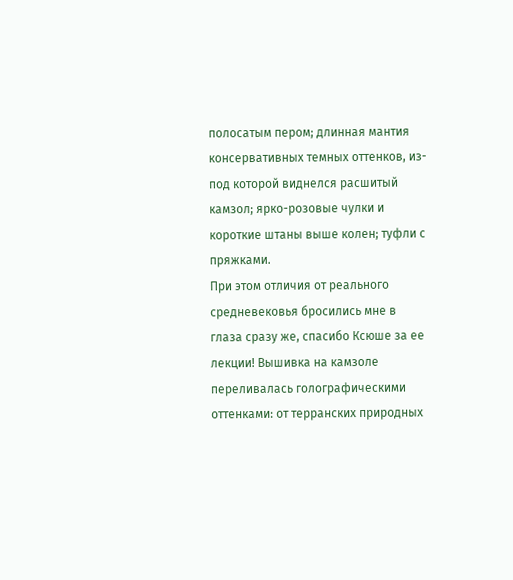полосатым пером; длинная мантия консервативных темных оттенков, из-под которой виднелся расшитый камзол; ярко-розовые чулки и короткие штаны выше колен; туфли с пряжками.
При этом отличия от реального средневековья бросились мне в глаза сразу же, спасибо Ксюше за ее лекции! Вышивка на камзоле переливалась голографическими оттенками: от терранских природных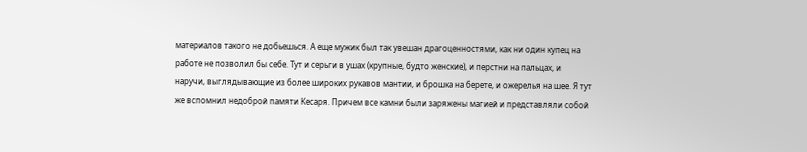материалов такого не добьешься. А еще мужик был так увешан драгоценностями, как ни один купец на работе не позволил бы себе. Тут и серьги в ушах (крупные, будто женские), и перстни на пальцах, и наручи, выглядывающие из более широких рукавов мантии, и брошка на берете, и ожерелья на шее. Я тут же вспомнил недоброй памяти Кесаря. Причем все камни были заряжены магией и представляли собой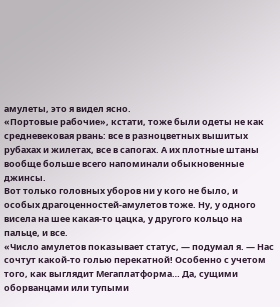амулеты, это я видел ясно.
«Портовые рабочие», кстати, тоже были одеты не как средневековая рвань: все в разноцветных вышитых рубахах и жилетах, все в сапогах. А их плотные штаны вообще больше всего напоминали обыкновенные джинсы.
Вот только головных уборов ни у кого не было, и особых драгоценностей-амулетов тоже. Ну, у одного висела на шее какая-то цацка, у другого кольцо на пальце, и все.
«Число амулетов показывает статус, — подумал я. — Нас сочтут какой-то голью перекатной! Особенно с учетом того, как выглядит Мегаплатформа… Да, сущими оборванцами или тупыми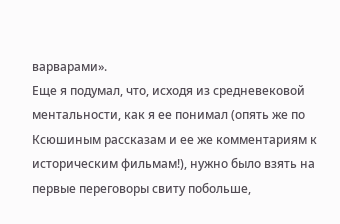варварами».
Еще я подумал, что, исходя из средневековой ментальности, как я ее понимал (опять же по Ксюшиным рассказам и ее же комментариям к историческим фильмам!), нужно было взять на первые переговоры свиту побольше,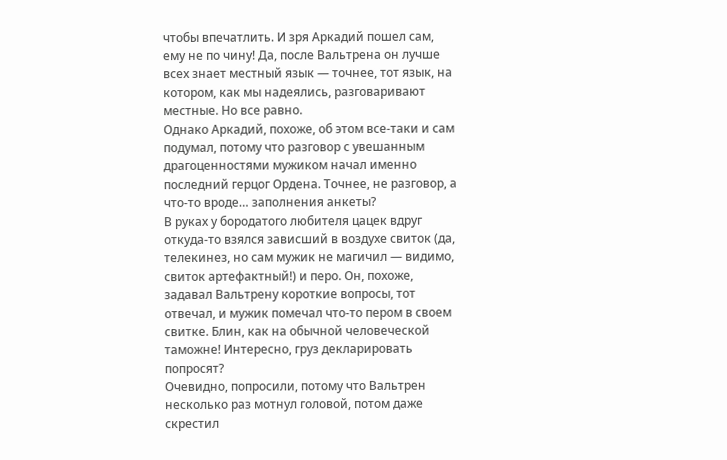чтобы впечатлить. И зря Аркадий пошел сам, ему не по чину! Да, после Вальтрена он лучше всех знает местный язык — точнее, тот язык, на котором, как мы надеялись, разговаривают местные. Но все равно.
Однако Аркадий, похоже, об этом все-таки и сам подумал, потому что разговор с увешанным драгоценностями мужиком начал именно последний герцог Ордена. Точнее, не разговор, а что-то вроде… заполнения анкеты?
В руках у бородатого любителя цацек вдруг откуда-то взялся зависший в воздухе свиток (да, телекинез, но сам мужик не магичил — видимо, свиток артефактный!) и перо. Он, похоже, задавал Вальтрену короткие вопросы, тот отвечал, и мужик помечал что-то пером в своем свитке. Блин, как на обычной человеческой таможне! Интересно, груз декларировать попросят?
Очевидно, попросили, потому что Вальтрен несколько раз мотнул головой, потом даже скрестил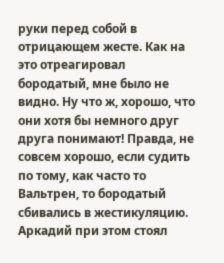руки перед собой в отрицающем жесте. Как на это отреагировал бородатый, мне было не видно. Ну что ж, хорошо, что они хотя бы немного друг друга понимают! Правда, не совсем хорошо, если судить по тому, как часто то Вальтрен, то бородатый сбивались в жестикуляцию.
Аркадий при этом стоял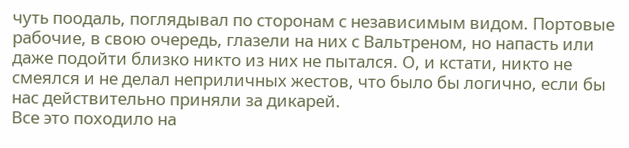чуть поодаль, поглядывал по сторонам с независимым видом. Портовые рабочие, в свою очередь, глазели на них с Вальтреном, но напасть или даже подойти близко никто из них не пытался. О, и кстати, никто не смеялся и не делал неприличных жестов, что было бы логично, если бы нас действительно приняли за дикарей.
Все это походило на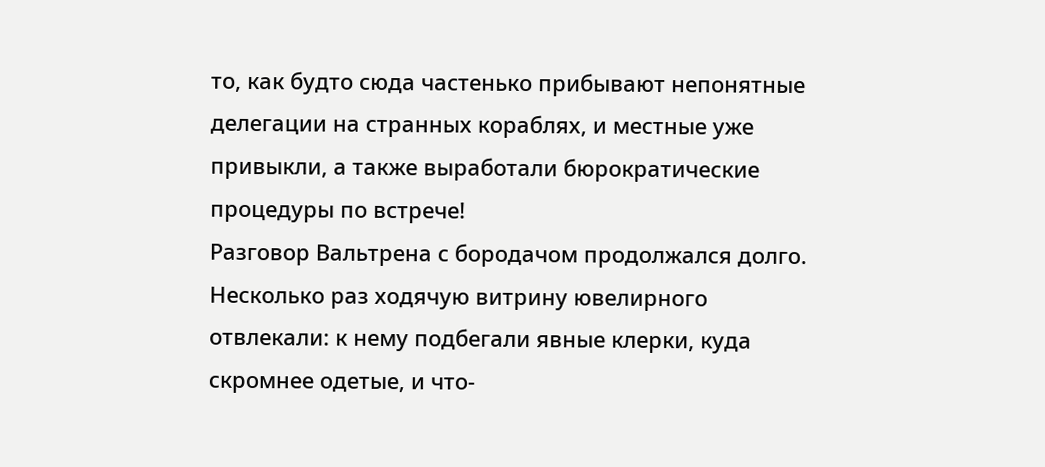то, как будто сюда частенько прибывают непонятные делегации на странных кораблях, и местные уже привыкли, а также выработали бюрократические процедуры по встрече!
Разговор Вальтрена с бородачом продолжался долго. Несколько раз ходячую витрину ювелирного отвлекали: к нему подбегали явные клерки, куда скромнее одетые, и что-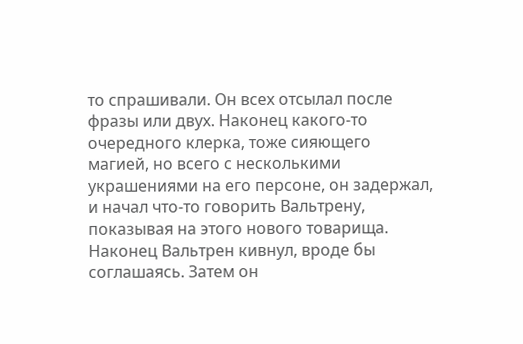то спрашивали. Он всех отсылал после фразы или двух. Наконец какого-то очередного клерка, тоже сияющего магией, но всего с несколькими украшениями на его персоне, он задержал, и начал что-то говорить Вальтрену, показывая на этого нового товарища.
Наконец Вальтрен кивнул, вроде бы соглашаясь. Затем он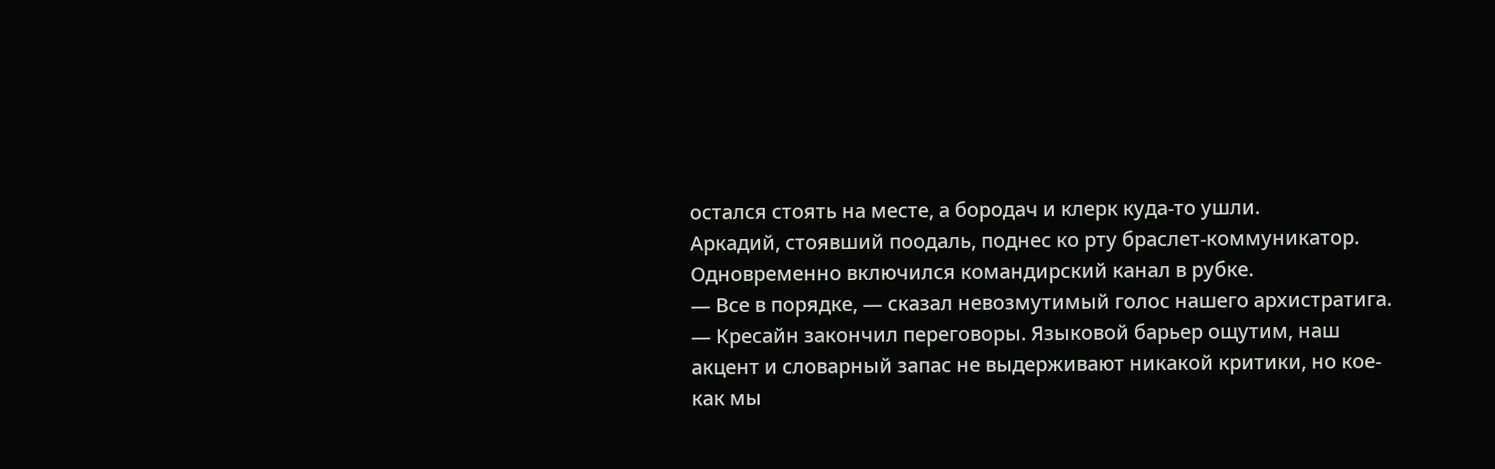остался стоять на месте, а бородач и клерк куда-то ушли.
Аркадий, стоявший поодаль, поднес ко рту браслет-коммуникатор. Одновременно включился командирский канал в рубке.
— Все в порядке, — сказал невозмутимый голос нашего архистратига. — Кресайн закончил переговоры. Языковой барьер ощутим, наш акцент и словарный запас не выдерживают никакой критики, но кое-как мы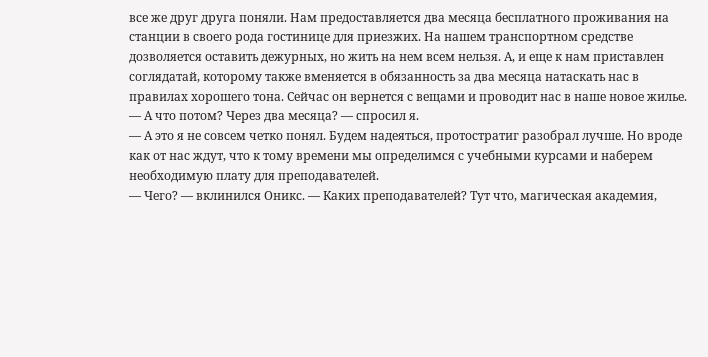все же друг друга поняли. Нам предоставляется два месяца бесплатного проживания на станции в своего рода гостинице для приезжих. На нашем транспортном средстве дозволяется оставить дежурных, но жить на нем всем нельзя. А, и еще к нам приставлен соглядатай, которому также вменяется в обязанность за два месяца натаскать нас в правилах хорошего тона. Сейчас он вернется с вещами и проводит нас в наше новое жилье.
— А что потом? Через два месяца? — спросил я.
— А это я не совсем четко понял. Будем надеяться, протостратиг разобрал лучше. Но вроде как от нас ждут, что к тому времени мы определимся с учебными курсами и наберем необходимую плату для преподавателей.
— Чего? — вклинился Оникс. — Каких преподавателей? Тут что, магическая академия,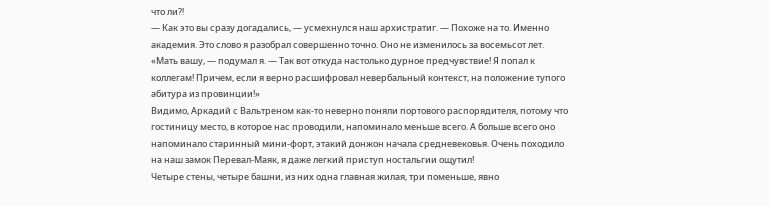что ли⁈
— Как это вы сразу догадались, — усмехнулся наш архистратиг. — Похоже на то. Именно академия. Это слово я разобрал совершенно точно. Оно не изменилось за восемьсот лет.
«Мать вашу, — подумал я. — Так вот откуда настолько дурное предчувствие! Я попал к коллегам! Причем, если я верно расшифровал невербальный контекст, на положение тупого абитура из провинции!»
Видимо, Аркадий с Вальтреном как-то неверно поняли портового распорядителя, потому что гостиницу место, в которое нас проводили, напоминало меньше всего. А больше всего оно напоминало старинный мини-форт, этакий донжон начала средневековья. Очень походило на наш замок Перевал-Маяк, я даже легкий приступ ностальгии ощутил!
Четыре стены, четыре башни, из них одна главная жилая, три поменьше, явно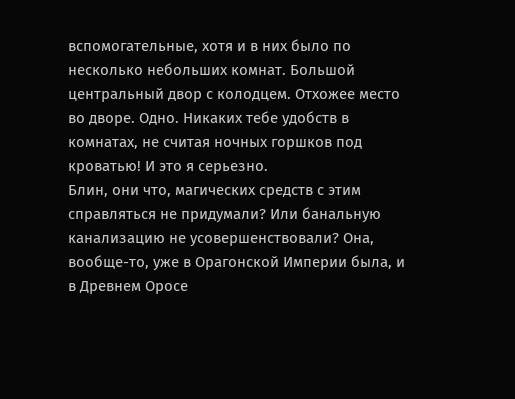вспомогательные, хотя и в них было по несколько небольших комнат. Большой центральный двор с колодцем. Отхожее место во дворе. Одно. Никаких тебе удобств в комнатах, не считая ночных горшков под кроватью! И это я серьезно.
Блин, они что, магических средств с этим справляться не придумали? Или банальную канализацию не усовершенствовали? Она, вообще-то, уже в Орагонской Империи была, и в Древнем Оросе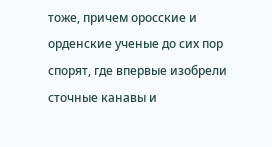тоже, причем оросские и орденские ученые до сих пор спорят, где впервые изобрели сточные канавы и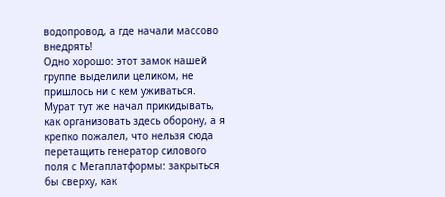водопровод, а где начали массово внедрять!
Одно хорошо: этот замок нашей группе выделили целиком, не пришлось ни с кем уживаться. Мурат тут же начал прикидывать, как организовать здесь оборону, а я крепко пожалел, что нельзя сюда перетащить генератор силового поля с Мегаплатформы: закрыться бы сверху, как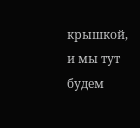крышкой, и мы тут будем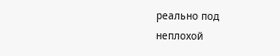реально под неплохой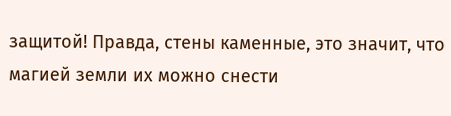защитой! Правда, стены каменные, это значит, что магией земли их можно снести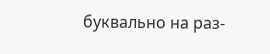буквально на раз-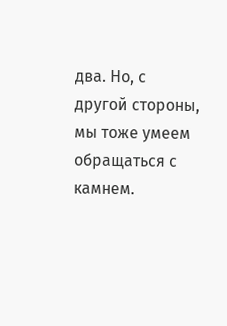два. Но, с другой стороны, мы тоже умеем обращаться с камнем.